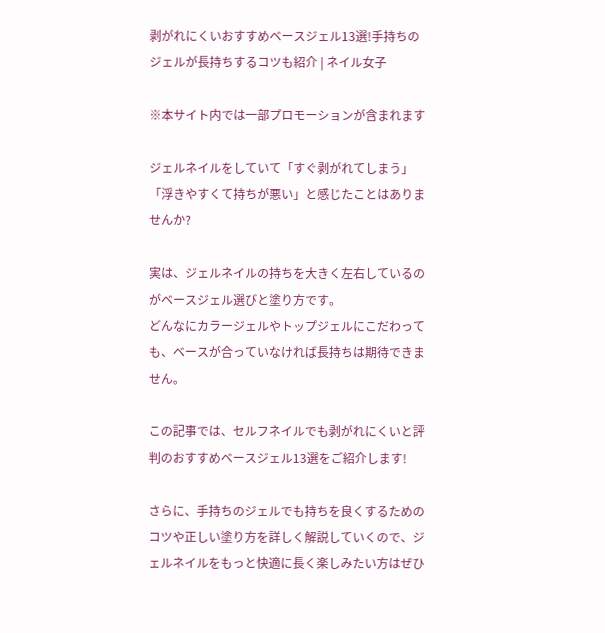剥がれにくいおすすめベースジェル13選!手持ちのジェルが長持ちするコツも紹介 | ネイル女子

※本サイト内では一部プロモーションが含まれます

ジェルネイルをしていて「すぐ剥がれてしまう」「浮きやすくて持ちが悪い」と感じたことはありませんか?

実は、ジェルネイルの持ちを大きく左右しているのがベースジェル選びと塗り方です。
どんなにカラージェルやトップジェルにこだわっても、ベースが合っていなければ長持ちは期待できません。

この記事では、セルフネイルでも剥がれにくいと評判のおすすめベースジェル13選をご紹介します!

さらに、手持ちのジェルでも持ちを良くするためのコツや正しい塗り方を詳しく解説していくので、ジェルネイルをもっと快適に長く楽しみたい方はぜひ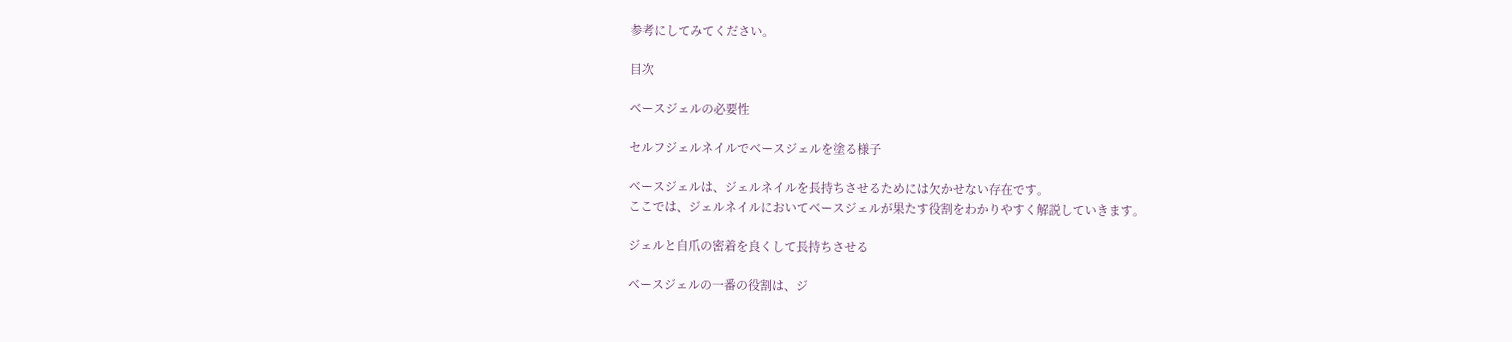参考にしてみてください。

目次

ベースジェルの必要性

セルフジェルネイルでベースジェルを塗る様子

ベースジェルは、ジェルネイルを長持ちさせるためには欠かせない存在です。
ここでは、ジェルネイルにおいてベースジェルが果たす役割をわかりやすく解説していきます。

ジェルと自爪の密着を良くして長持ちさせる

ベースジェルの一番の役割は、ジ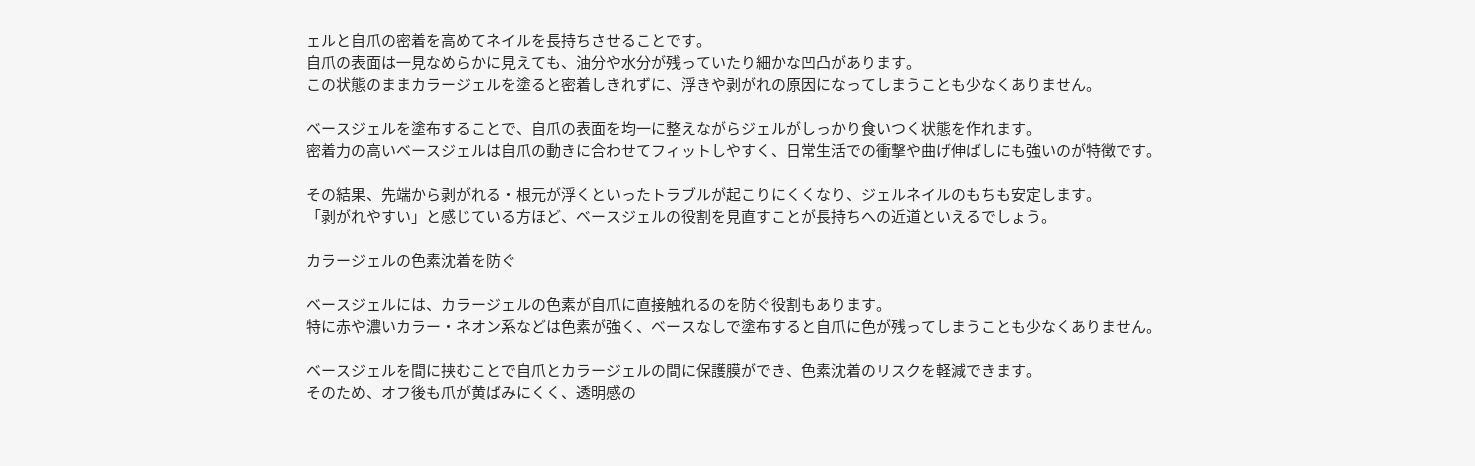ェルと自爪の密着を高めてネイルを長持ちさせることです。
自爪の表面は一見なめらかに見えても、油分や水分が残っていたり細かな凹凸があります。
この状態のままカラージェルを塗ると密着しきれずに、浮きや剥がれの原因になってしまうことも少なくありません。

ベースジェルを塗布することで、自爪の表面を均一に整えながらジェルがしっかり食いつく状態を作れます。
密着力の高いベースジェルは自爪の動きに合わせてフィットしやすく、日常生活での衝撃や曲げ伸ばしにも強いのが特徴です。

その結果、先端から剥がれる・根元が浮くといったトラブルが起こりにくくなり、ジェルネイルのもちも安定します。
「剥がれやすい」と感じている方ほど、ベースジェルの役割を見直すことが長持ちへの近道といえるでしょう。

カラージェルの色素沈着を防ぐ

ベースジェルには、カラージェルの色素が自爪に直接触れるのを防ぐ役割もあります。
特に赤や濃いカラー・ネオン系などは色素が強く、ベースなしで塗布すると自爪に色が残ってしまうことも少なくありません。

ベースジェルを間に挟むことで自爪とカラージェルの間に保護膜ができ、色素沈着のリスクを軽減できます。
そのため、オフ後も爪が黄ばみにくく、透明感の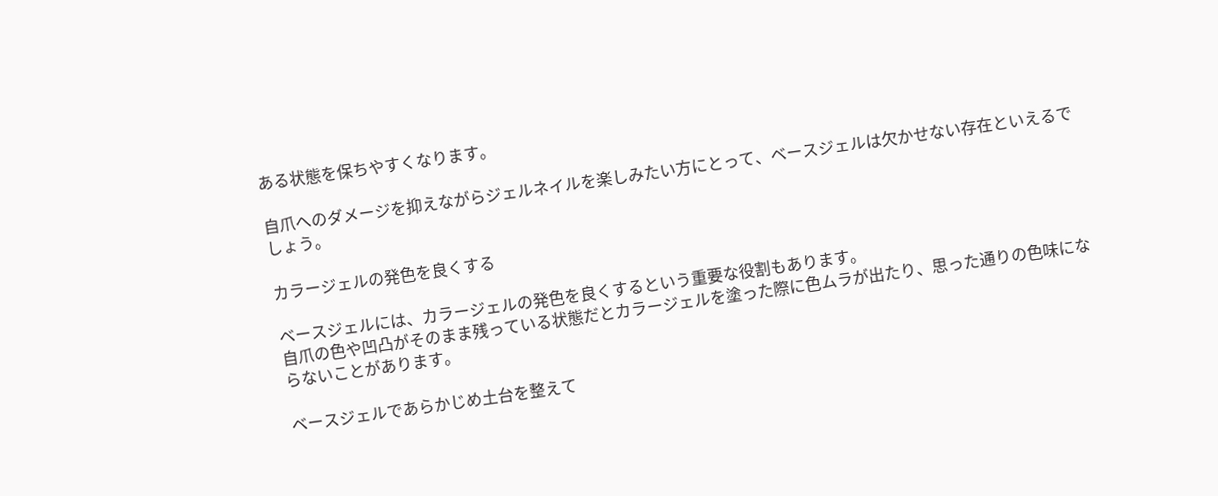ある状態を保ちやすくなります。

自爪へのダメージを抑えながらジェルネイルを楽しみたい方にとって、ベースジェルは欠かせない存在といえるでしょう。

カラージェルの発色を良くする

ベースジェルには、カラージェルの発色を良くするという重要な役割もあります。
自爪の色や凹凸がそのまま残っている状態だとカラージェルを塗った際に色ムラが出たり、思った通りの色味にならないことがあります。

ベースジェルであらかじめ土台を整えて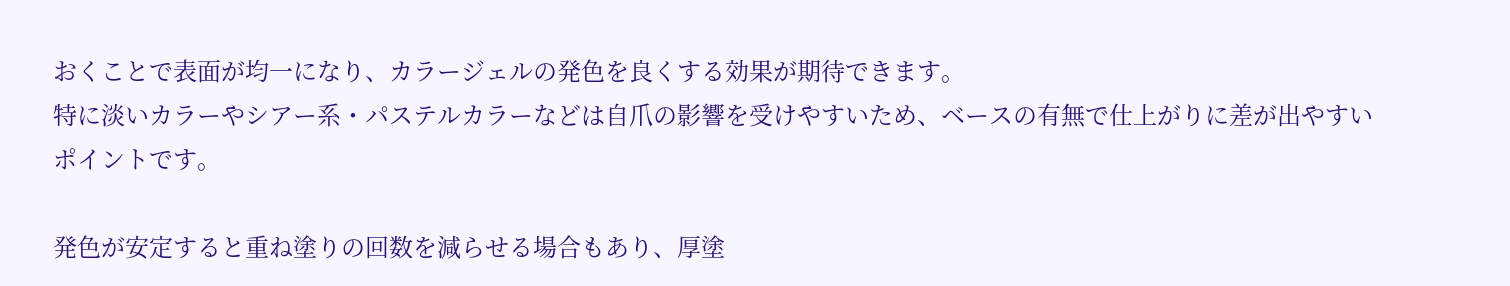おくことで表面が均一になり、カラージェルの発色を良くする効果が期待できます。
特に淡いカラーやシアー系・パステルカラーなどは自爪の影響を受けやすいため、ベースの有無で仕上がりに差が出やすいポイントです。

発色が安定すると重ね塗りの回数を減らせる場合もあり、厚塗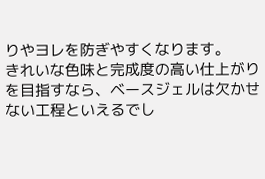りやヨレを防ぎやすくなります。
きれいな色味と完成度の高い仕上がりを目指すなら、ベースジェルは欠かせない工程といえるでし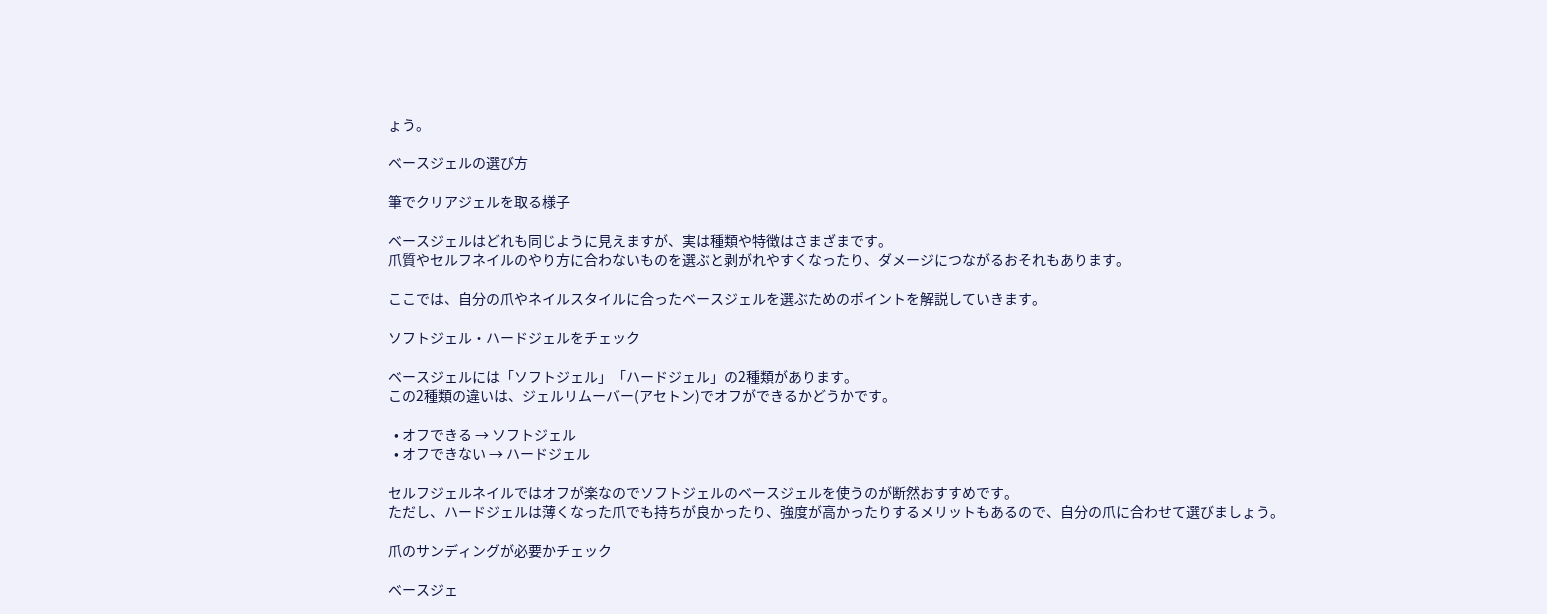ょう。

ベースジェルの選び方

筆でクリアジェルを取る様子

ベースジェルはどれも同じように見えますが、実は種類や特徴はさまざまです。
爪質やセルフネイルのやり方に合わないものを選ぶと剥がれやすくなったり、ダメージにつながるおそれもあります。

ここでは、自分の爪やネイルスタイルに合ったベースジェルを選ぶためのポイントを解説していきます。

ソフトジェル・ハードジェルをチェック

ベースジェルには「ソフトジェル」「ハードジェル」の2種類があります。
この2種類の違いは、ジェルリムーバー(アセトン)でオフができるかどうかです。

  • オフできる → ソフトジェル
  • オフできない → ハードジェル

セルフジェルネイルではオフが楽なのでソフトジェルのベースジェルを使うのが断然おすすめです。
ただし、ハードジェルは薄くなった爪でも持ちが良かったり、強度が高かったりするメリットもあるので、自分の爪に合わせて選びましょう。

爪のサンディングが必要かチェック

ベースジェ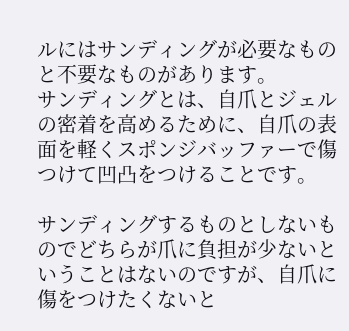ルにはサンディングが必要なものと不要なものがあります。
サンディングとは、自爪とジェルの密着を高めるために、自爪の表面を軽くスポンジバッファーで傷つけて凹凸をつけることです。

サンディングするものとしないものでどちらが爪に負担が少ないということはないのですが、自爪に傷をつけたくないと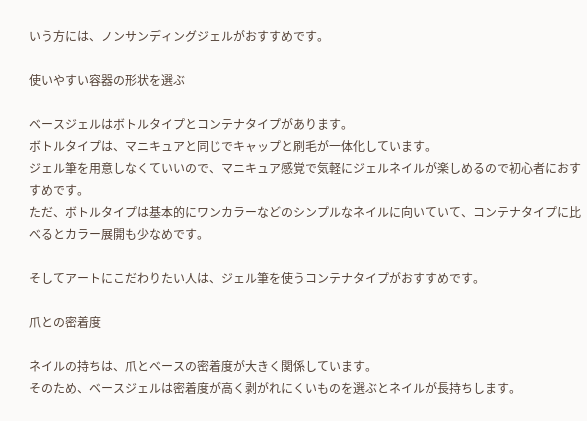いう方には、ノンサンディングジェルがおすすめです。

使いやすい容器の形状を選ぶ

ベースジェルはボトルタイプとコンテナタイプがあります。
ボトルタイプは、マニキュアと同じでキャップと刷毛が一体化しています。
ジェル筆を用意しなくていいので、マニキュア感覚で気軽にジェルネイルが楽しめるので初心者におすすめです。
ただ、ボトルタイプは基本的にワンカラーなどのシンプルなネイルに向いていて、コンテナタイプに比べるとカラー展開も少なめです。

そしてアートにこだわりたい人は、ジェル筆を使うコンテナタイプがおすすめです。

爪との密着度

ネイルの持ちは、爪とベースの密着度が大きく関係しています。
そのため、ベースジェルは密着度が高く剥がれにくいものを選ぶとネイルが長持ちします。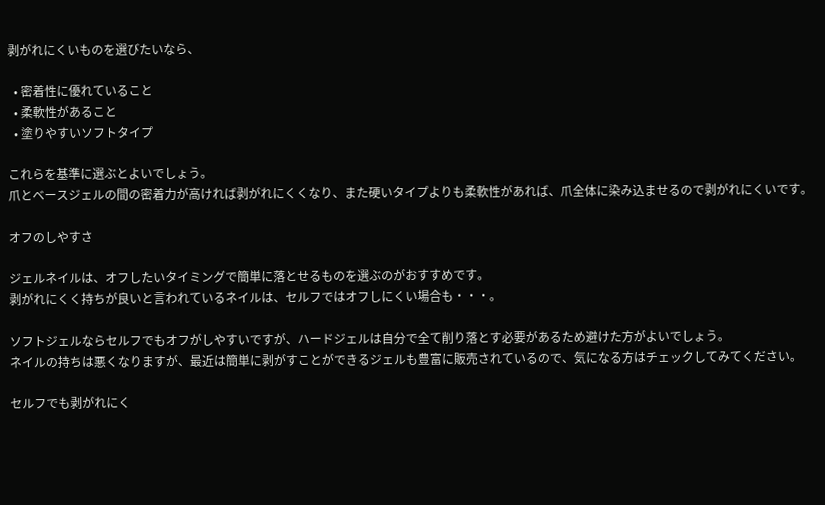剥がれにくいものを選びたいなら、

  • 密着性に優れていること
  • 柔軟性があること
  • 塗りやすいソフトタイプ

これらを基準に選ぶとよいでしょう。
爪とベースジェルの間の密着力が高ければ剥がれにくくなり、また硬いタイプよりも柔軟性があれば、爪全体に染み込ませるので剥がれにくいです。

オフのしやすさ

ジェルネイルは、オフしたいタイミングで簡単に落とせるものを選ぶのがおすすめです。
剥がれにくく持ちが良いと言われているネイルは、セルフではオフしにくい場合も・・・。

ソフトジェルならセルフでもオフがしやすいですが、ハードジェルは自分で全て削り落とす必要があるため避けた方がよいでしょう。
ネイルの持ちは悪くなりますが、最近は簡単に剥がすことができるジェルも豊富に販売されているので、気になる方はチェックしてみてください。

セルフでも剥がれにく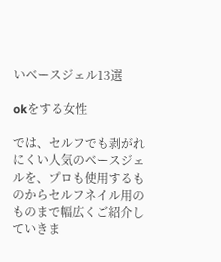いベースジェル13選

okをする女性

では、セルフでも剥がれにくい人気のベースジェルを、プロも使用するものからセルフネイル用のものまで幅広くご紹介していきま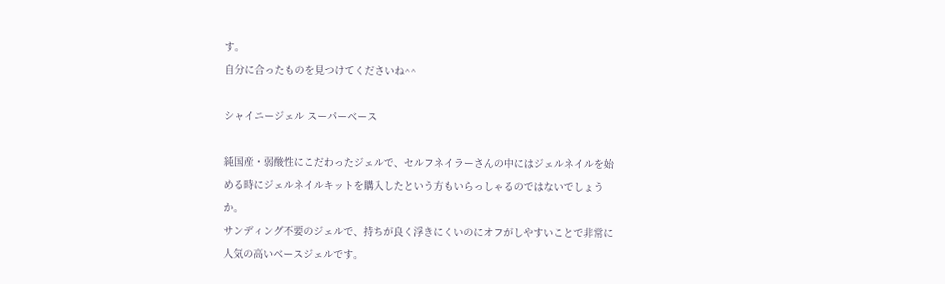す。
自分に合ったものを見つけてくださいね^^

シャイニージェル スーパーベース

純国産・弱酸性にこだわったジェルで、セルフネイラーさんの中にはジェルネイルを始める時にジェルネイルキットを購入したという方もいらっしゃるのではないでしょうか。
サンディング不要のジェルで、持ちが良く浮きにくいのにオフがしやすいことで非常に人気の高いベースジェルです。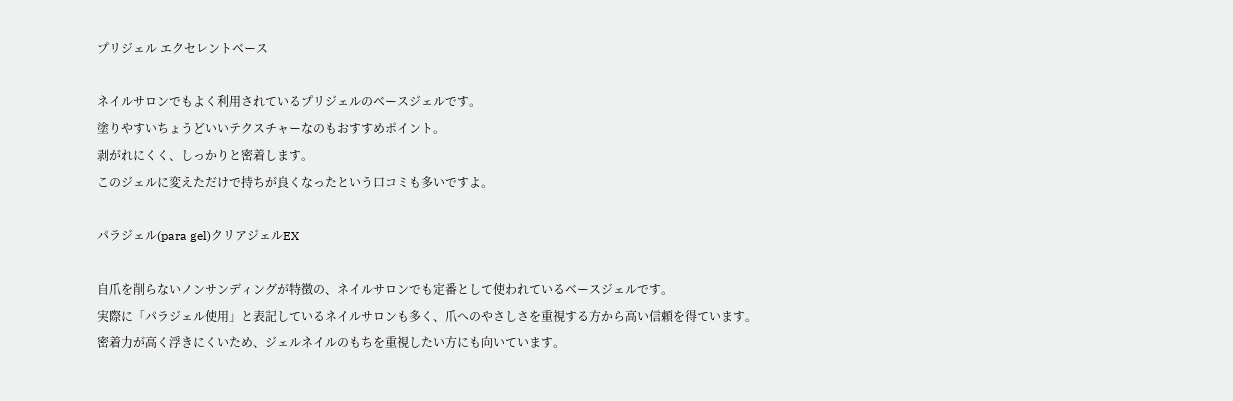プリジェル エクセレントベース

ネイルサロンでもよく利用されているプリジェルのベースジェルです。
塗りやすいちょうどいいテクスチャーなのもおすすめポイント。
剥がれにくく、しっかりと密着します。
このジェルに変えただけで持ちが良くなったという口コミも多いですよ。

パラジェル(para gel)クリアジェルEX

自爪を削らないノンサンディングが特徴の、ネイルサロンでも定番として使われているベースジェルです。
実際に「パラジェル使用」と表記しているネイルサロンも多く、爪へのやさしさを重視する方から高い信頼を得ています。
密着力が高く浮きにくいため、ジェルネイルのもちを重視したい方にも向いています。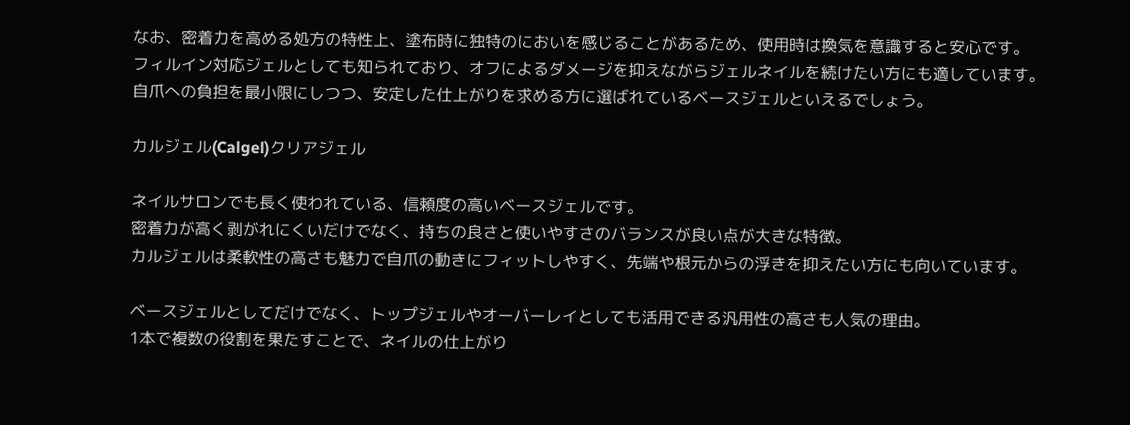なお、密着力を高める処方の特性上、塗布時に独特のにおいを感じることがあるため、使用時は換気を意識すると安心です。
フィルイン対応ジェルとしても知られており、オフによるダメージを抑えながらジェルネイルを続けたい方にも適しています。
自爪への負担を最小限にしつつ、安定した仕上がりを求める方に選ばれているベースジェルといえるでしょう。

カルジェル(Calgel)クリアジェル

ネイルサロンでも長く使われている、信頼度の高いベースジェルです。
密着力が高く剥がれにくいだけでなく、持ちの良さと使いやすさのバランスが良い点が大きな特徴。
カルジェルは柔軟性の高さも魅力で自爪の動きにフィットしやすく、先端や根元からの浮きを抑えたい方にも向いています。

ベースジェルとしてだけでなく、トップジェルやオーバーレイとしても活用できる汎用性の高さも人気の理由。
1本で複数の役割を果たすことで、ネイルの仕上がり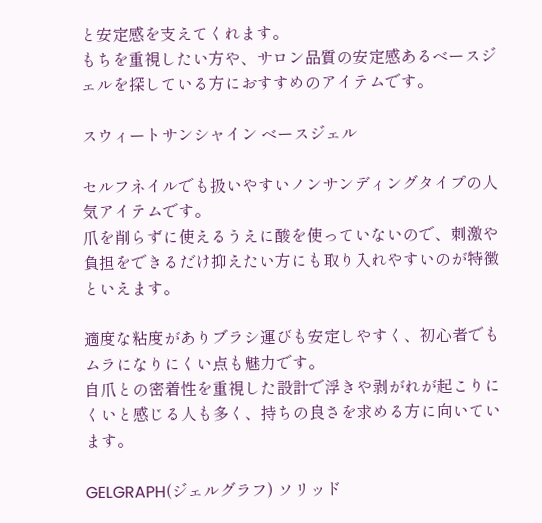と安定感を支えてくれます。
もちを重視したい方や、サロン品質の安定感あるベースジェルを探している方におすすめのアイテムです。

スウィートサンシャイン ベースジェル

セルフネイルでも扱いやすいノンサンディングタイプの人気アイテムです。
爪を削らずに使えるうえに酸を使っていないので、刺激や負担をできるだけ抑えたい方にも取り入れやすいのが特徴といえます。

適度な粘度がありブラシ運びも安定しやすく、初心者でもムラになりにくい点も魅力です。
自爪との密着性を重視した設計で浮きや剥がれが起こりにくいと感じる人も多く、持ちの良さを求める方に向いています。

GELGRAPH(ジェルグラフ) ソリッド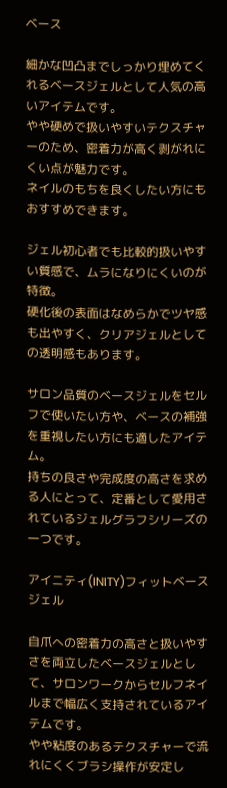ベース

細かな凹凸までしっかり埋めてくれるベースジェルとして人気の高いアイテムです。
やや硬めで扱いやすいテクスチャーのため、密着力が高く剥がれにくい点が魅力です。
ネイルのもちを良くしたい方にもおすすめできます。

ジェル初心者でも比較的扱いやすい質感で、ムラになりにくいのが特徴。
硬化後の表面はなめらかでツヤ感も出やすく、クリアジェルとしての透明感もあります。

サロン品質のベースジェルをセルフで使いたい方や、ベースの補強を重視したい方にも適したアイテム。
持ちの良さや完成度の高さを求める人にとって、定番として愛用されているジェルグラフシリーズの一つです。

アイニティ(INITY)フィットベースジェル

自爪への密着力の高さと扱いやすさを両立したベースジェルとして、サロンワークからセルフネイルまで幅広く支持されているアイテムです。
やや粘度のあるテクスチャーで流れにくくブラシ操作が安定し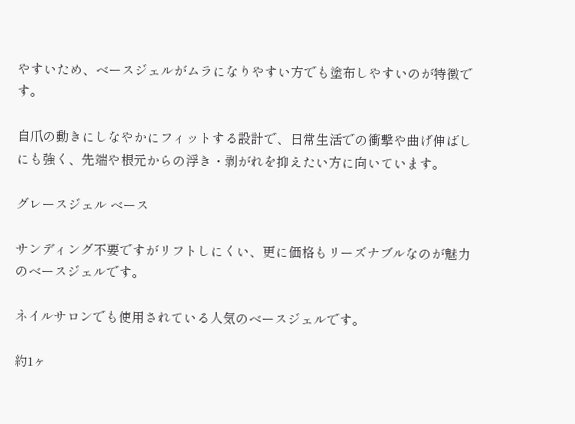やすいため、ベースジェルがムラになりやすい方でも塗布しやすいのが特徴です。

自爪の動きにしなやかにフィットする設計で、日常生活での衝撃や曲げ伸ばしにも強く、先端や根元からの浮き・剥がれを抑えたい方に向いています。

グレースジェル ベース

サンディング不要ですがリフトしにくい、更に価格もリーズナブルなのが魅力のベースジェルです。

ネイルサロンでも使用されている人気のベースジェルです。

約1ヶ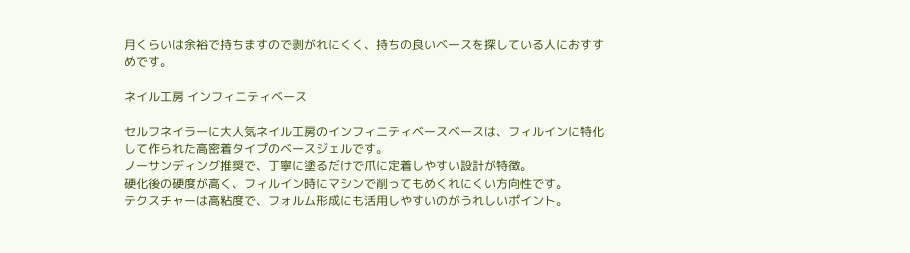月くらいは余裕で持ちますので剥がれにくく、持ちの良いベースを探している人におすすめです。

ネイル工房 インフィニティベース

セルフネイラーに大人気ネイル工房のインフィニティベースベースは、フィルインに特化して作られた高密着タイプのベースジェルです。
ノーサンディング推奨で、丁寧に塗るだけで爪に定着しやすい設計が特徴。
硬化後の硬度が高く、フィルイン時にマシンで削ってもめくれにくい方向性です。
テクスチャーは高粘度で、フォルム形成にも活用しやすいのがうれしいポイント。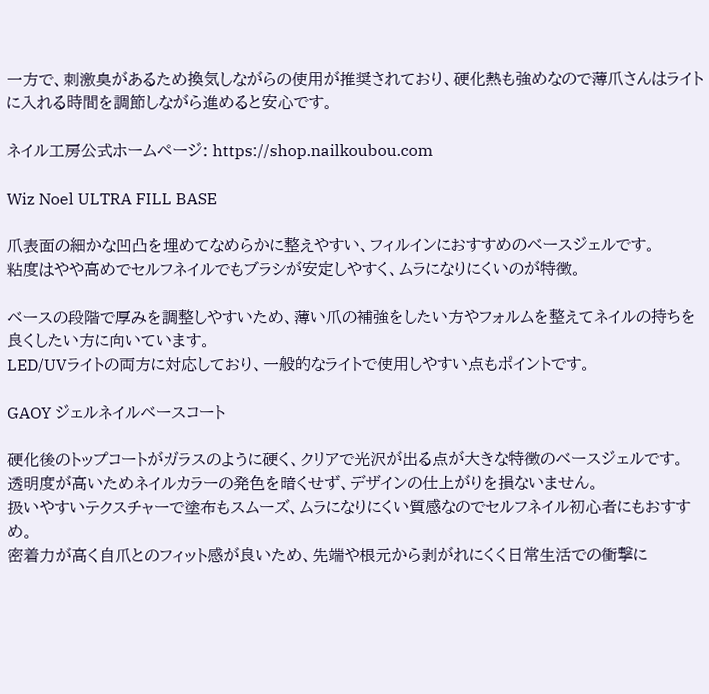一方で、刺激臭があるため換気しながらの使用が推奨されており、硬化熱も強めなので薄爪さんはライトに入れる時間を調節しながら進めると安心です。

ネイル工房公式ホームページ: https://shop.nailkoubou.com

Wiz Noel ULTRA FILL BASE

爪表面の細かな凹凸を埋めてなめらかに整えやすい、フィルインにおすすめのベースジェルです。
粘度はやや高めでセルフネイルでもブラシが安定しやすく、ムラになりにくいのが特徴。

ベースの段階で厚みを調整しやすいため、薄い爪の補強をしたい方やフォルムを整えてネイルの持ちを良くしたい方に向いています。
LED/UVライトの両方に対応しており、一般的なライトで使用しやすい点もポイントです。

GAOY ジェルネイルベースコート

硬化後のトップコートがガラスのように硬く、クリアで光沢が出る点が大きな特徴のベースジェルです。
透明度が高いためネイルカラーの発色を暗くせず、デザインの仕上がりを損ないません。
扱いやすいテクスチャーで塗布もスムーズ、ムラになりにくい質感なのでセルフネイル初心者にもおすすめ。
密着力が高く自爪とのフィット感が良いため、先端や根元から剥がれにくく日常生活での衝撃に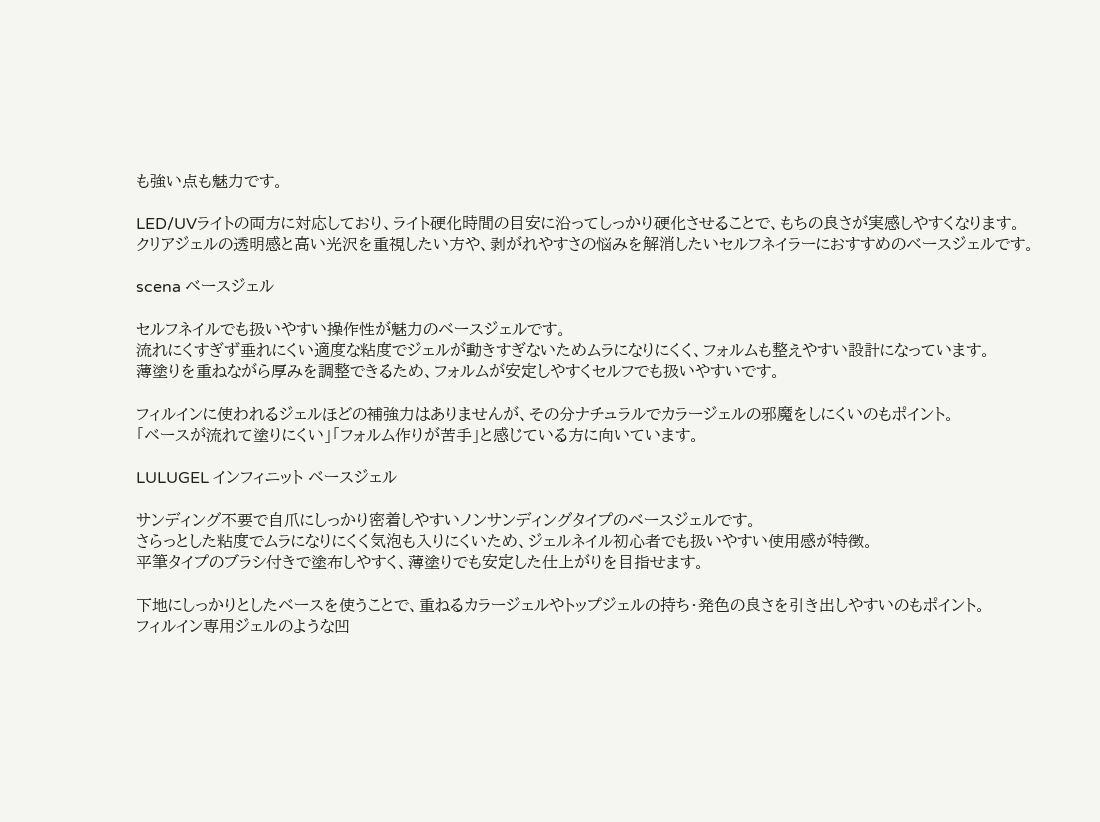も強い点も魅力です。

LED/UVライトの両方に対応しており、ライト硬化時間の目安に沿ってしっかり硬化させることで、もちの良さが実感しやすくなります。
クリアジェルの透明感と高い光沢を重視したい方や、剥がれやすさの悩みを解消したいセルフネイラーにおすすめのベースジェルです。

scena ベースジェル

セルフネイルでも扱いやすい操作性が魅力のベースジェルです。
流れにくすぎず垂れにくい適度な粘度でジェルが動きすぎないためムラになりにくく、フォルムも整えやすい設計になっています。
薄塗りを重ねながら厚みを調整できるため、フォルムが安定しやすくセルフでも扱いやすいです。

フィルインに使われるジェルほどの補強力はありませんが、その分ナチュラルでカラージェルの邪魔をしにくいのもポイント。
「ベースが流れて塗りにくい」「フォルム作りが苦手」と感じている方に向いています。

LULUGEL インフィニット ベースジェル

サンディング不要で自爪にしっかり密着しやすいノンサンディングタイプのベースジェルです。
さらっとした粘度でムラになりにくく気泡も入りにくいため、ジェルネイル初心者でも扱いやすい使用感が特徴。
平筆タイプのブラシ付きで塗布しやすく、薄塗りでも安定した仕上がりを目指せます。

下地にしっかりとしたベースを使うことで、重ねるカラージェルやトップジェルの持ち・発色の良さを引き出しやすいのもポイント。
フィルイン専用ジェルのような凹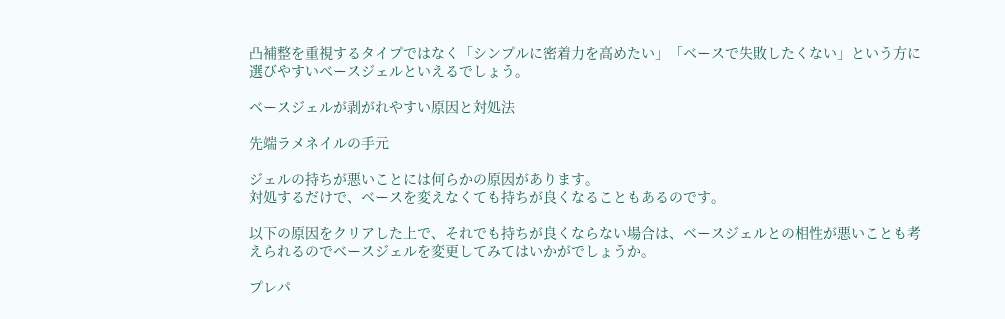凸補整を重視するタイプではなく「シンプルに密着力を高めたい」「ベースで失敗したくない」という方に選びやすいベースジェルといえるでしょう。

ベースジェルが剥がれやすい原因と対処法

先端ラメネイルの手元

ジェルの持ちが悪いことには何らかの原因があります。
対処するだけで、ベースを変えなくても持ちが良くなることもあるのです。

以下の原因をクリアした上で、それでも持ちが良くならない場合は、ベースジェルとの相性が悪いことも考えられるのでベースジェルを変更してみてはいかがでしょうか。

プレパ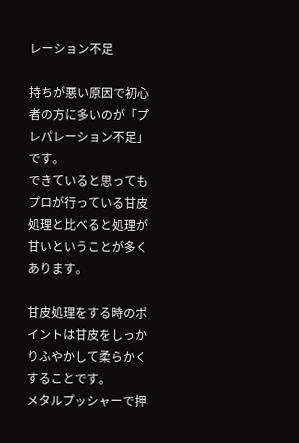レーション不足

持ちが悪い原因で初心者の方に多いのが「プレパレーション不足」です。
できていると思ってもプロが行っている甘皮処理と比べると処理が甘いということが多くあります。

甘皮処理をする時のポイントは甘皮をしっかりふやかして柔らかくすることです。
メタルプッシャーで押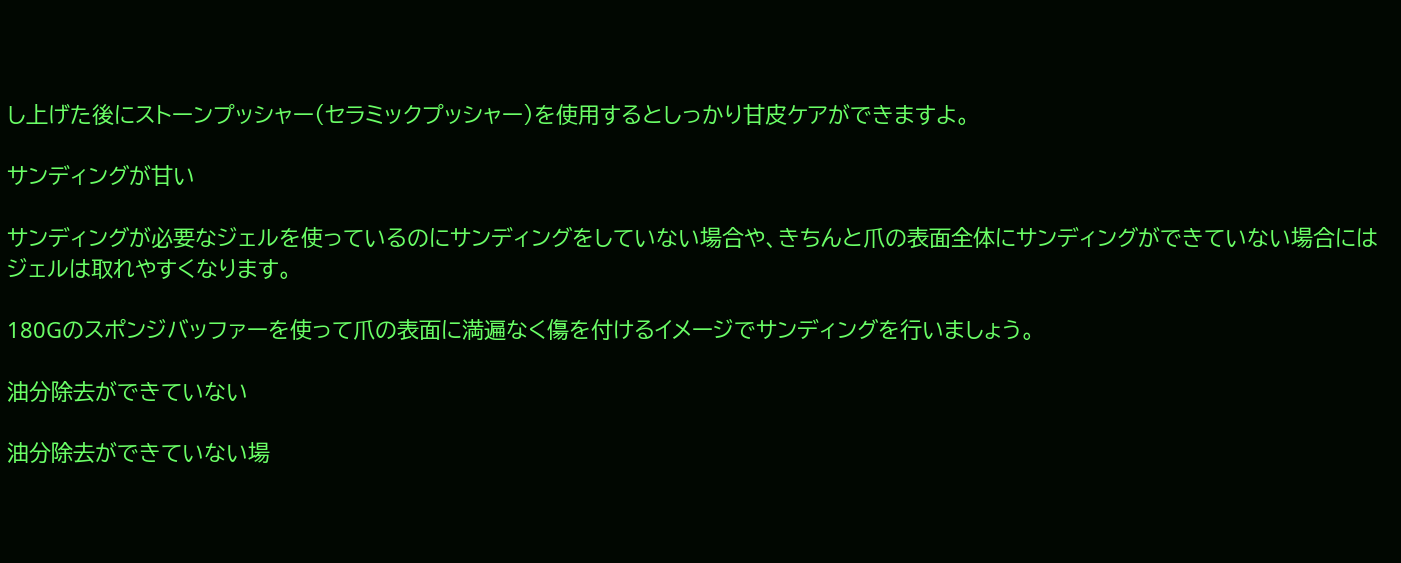し上げた後にストーンプッシャー(セラミックプッシャー)を使用するとしっかり甘皮ケアができますよ。

サンディングが甘い

サンディングが必要なジェルを使っているのにサンディングをしていない場合や、きちんと爪の表面全体にサンディングができていない場合にはジェルは取れやすくなります。

180Gのスポンジバッファーを使って爪の表面に満遍なく傷を付けるイメージでサンディングを行いましょう。

油分除去ができていない

油分除去ができていない場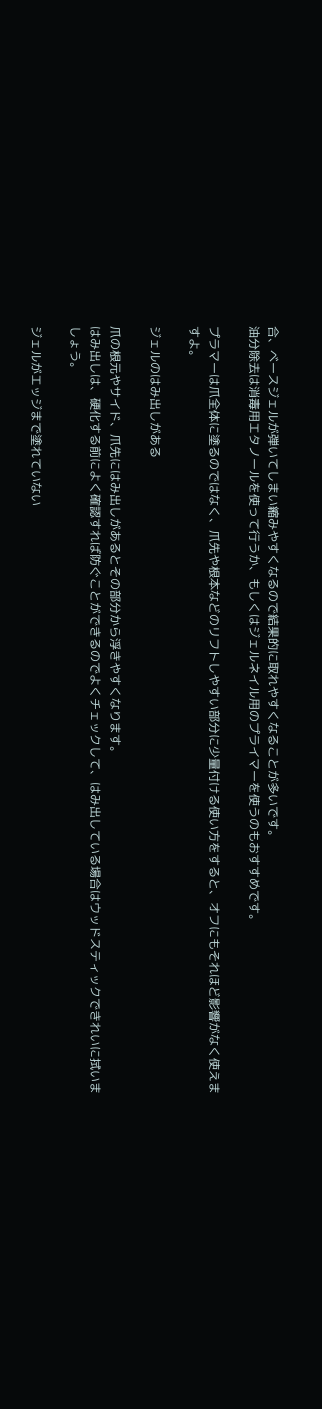合、ベースジェルが弾いてしまい縮みやすくなるので結果的に取れやすくなることが多いです。
油分除去は消毒用エタノールを使って行うか、もしくはジェルネイル用のプライマーを使うのもおすすめです。

プラマーは爪全体に塗るのではなく、爪先や根本などのリフトしやすい部分に少量付ける使い方をすると、オフにもそれほど影響がなく使えますよ。

ジェルのはみ出しがある

爪の根元やサイド、爪先にはみ出しがあるとその部分から浮きやすくなります。
はみ出しは、硬化する前によく確認すれば防ぐことができるのでよくチェックして、はみ出している場合はウッドスティックできれいに拭いましょう。

ジェルがエッジまで塗れていない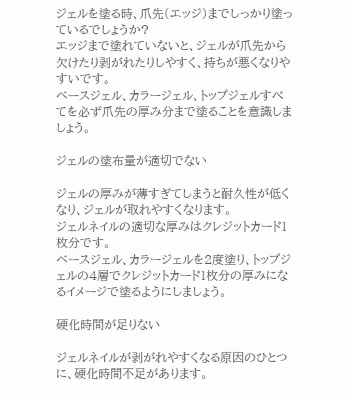ジェルを塗る時、爪先(エッジ)までしっかり塗っているでしょうか?
エッジまで塗れていないと、ジェルが爪先から欠けたり剥がれたりしやすく、持ちが悪くなりやすいです。
ベースジェル、カラージェル、トップジェルすべてを必ず爪先の厚み分まで塗ることを意識しましょう。

ジェルの塗布量が適切でない

ジェルの厚みが薄すぎてしまうと耐久性が低くなり、ジェルが取れやすくなります。
ジェルネイルの適切な厚みはクレジットカード1枚分です。
ベースジェル、カラージェルを2度塗り、トップジェルの4層でクレジットカード1枚分の厚みになるイメージで塗るようにしましょう。

硬化時間が足りない

ジェルネイルが剥がれやすくなる原因のひとつに、硬化時間不足があります。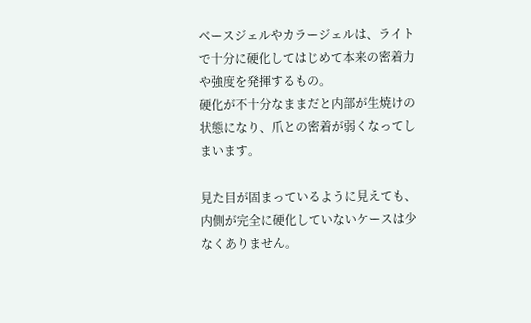ベースジェルやカラージェルは、ライトで十分に硬化してはじめて本来の密着力や強度を発揮するもの。
硬化が不十分なままだと内部が生焼けの状態になり、爪との密着が弱くなってしまいます。

見た目が固まっているように見えても、内側が完全に硬化していないケースは少なくありません。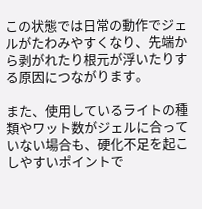この状態では日常の動作でジェルがたわみやすくなり、先端から剥がれたり根元が浮いたりする原因につながります。

また、使用しているライトの種類やワット数がジェルに合っていない場合も、硬化不足を起こしやすいポイントで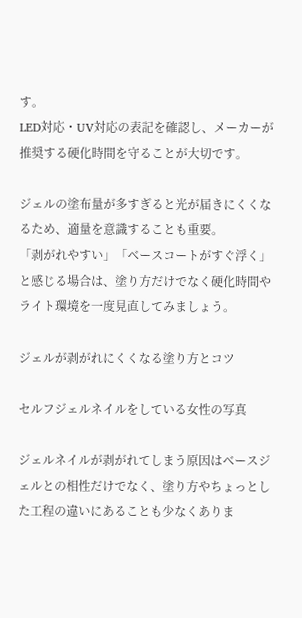す。
LED対応・UV対応の表記を確認し、メーカーが推奨する硬化時間を守ることが大切です。

ジェルの塗布量が多すぎると光が届きにくくなるため、適量を意識することも重要。
「剥がれやすい」「ベースコートがすぐ浮く」と感じる場合は、塗り方だけでなく硬化時間やライト環境を一度見直してみましょう。

ジェルが剥がれにくくなる塗り方とコツ

セルフジェルネイルをしている女性の写真

ジェルネイルが剥がれてしまう原因はベースジェルとの相性だけでなく、塗り方やちょっとした工程の違いにあることも少なくありま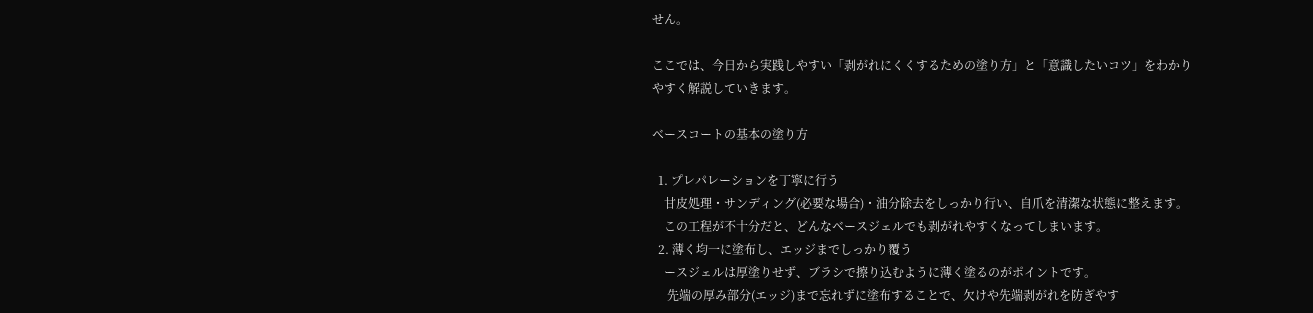せん。

ここでは、今日から実践しやすい「剥がれにくくするための塗り方」と「意識したいコツ」をわかりやすく解説していきます。

ベースコートの基本の塗り方

  1. プレパレーションを丁寧に行う
    甘皮処理・サンディング(必要な場合)・油分除去をしっかり行い、自爪を清潔な状態に整えます。
    この工程が不十分だと、どんなベースジェルでも剥がれやすくなってしまいます。
  2. 薄く均一に塗布し、エッジまでしっかり覆う
    ースジェルは厚塗りせず、ブラシで擦り込むように薄く塗るのがポイントです。
     先端の厚み部分(エッジ)まで忘れずに塗布することで、欠けや先端剥がれを防ぎやす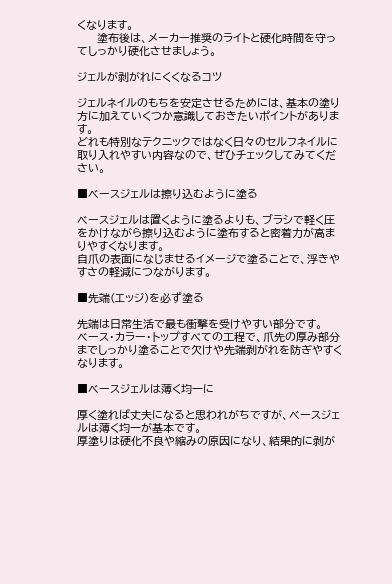くなります。
     塗布後は、メーカー推奨のライトと硬化時間を守ってしっかり硬化させましょう。

ジェルが剥がれにくくなるコツ

ジェルネイルのもちを安定させるためには、基本の塗り方に加えていくつか意識しておきたいポイントがあります。
どれも特別なテクニックではなく日々のセルフネイルに取り入れやすい内容なので、ぜひチェックしてみてください。

■ベースジェルは擦り込むように塗る

ベースジェルは置くように塗るよりも、ブラシで軽く圧をかけながら擦り込むように塗布すると密着力が高まりやすくなります。
自爪の表面になじませるイメージで塗ることで、浮きやすさの軽減につながります。

■先端(エッジ)を必ず塗る

先端は日常生活で最も衝撃を受けやすい部分です。
ベース・カラー・トップすべての工程で、爪先の厚み部分までしっかり塗ることで欠けや先端剥がれを防ぎやすくなります。

■ベースジェルは薄く均一に

厚く塗れば丈夫になると思われがちですが、ベースジェルは薄く均一が基本です。
厚塗りは硬化不良や縮みの原因になり、結果的に剥が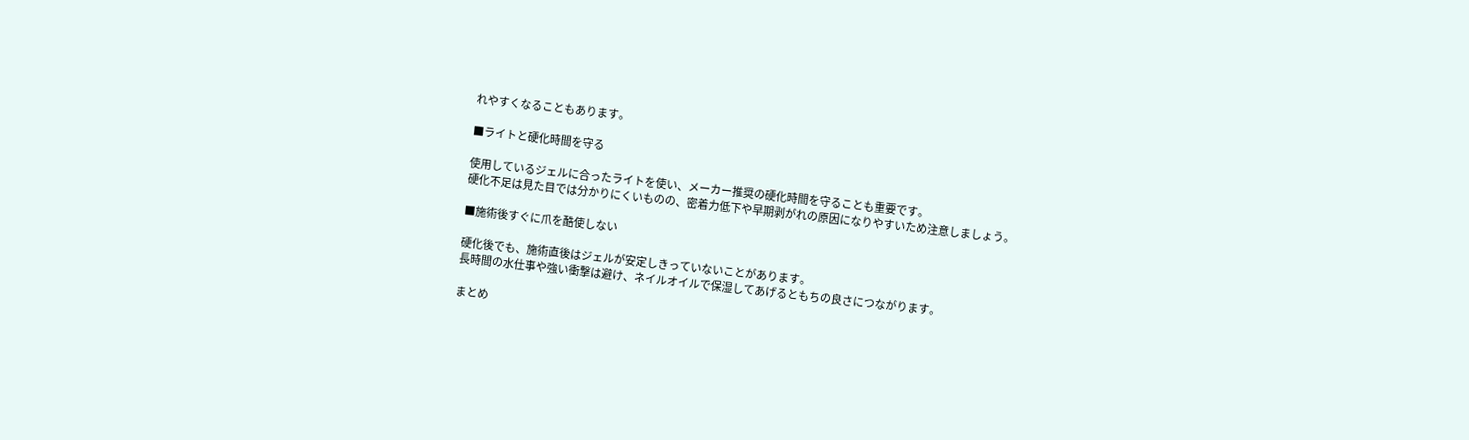れやすくなることもあります。

■ライトと硬化時間を守る

使用しているジェルに合ったライトを使い、メーカー推奨の硬化時間を守ることも重要です。
硬化不足は見た目では分かりにくいものの、密着力低下や早期剥がれの原因になりやすいため注意しましょう。

■施術後すぐに爪を酷使しない

硬化後でも、施術直後はジェルが安定しきっていないことがあります。
長時間の水仕事や強い衝撃は避け、ネイルオイルで保湿してあげるともちの良さにつながります。

まとめ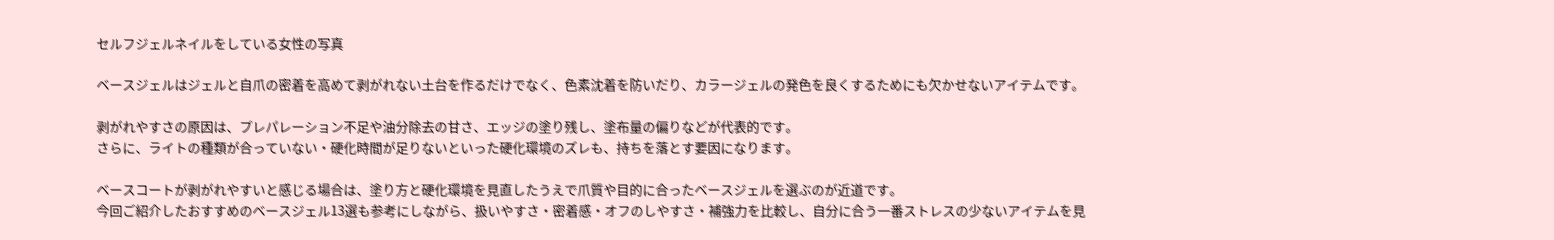セルフジェルネイルをしている女性の写真

ベースジェルはジェルと自爪の密着を高めて剥がれない土台を作るだけでなく、色素沈着を防いだり、カラージェルの発色を良くするためにも欠かせないアイテムです。

剥がれやすさの原因は、プレパレーション不足や油分除去の甘さ、エッジの塗り残し、塗布量の偏りなどが代表的です。
さらに、ライトの種類が合っていない・硬化時間が足りないといった硬化環境のズレも、持ちを落とす要因になります。

ベースコートが剥がれやすいと感じる場合は、塗り方と硬化環境を見直したうえで爪質や目的に合ったベースジェルを選ぶのが近道です。
今回ご紹介したおすすめのベースジェル13選も参考にしながら、扱いやすさ・密着感・オフのしやすさ・補強力を比較し、自分に合う一番ストレスの少ないアイテムを見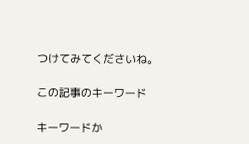つけてみてくださいね。

この記事のキーワード

キーワードか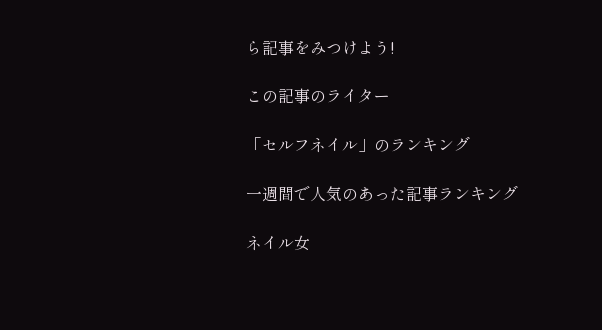ら記事をみつけよう!

この記事のライター

「セルフネイル」のランキング

一週間で人気のあった記事ランキング

ネイル女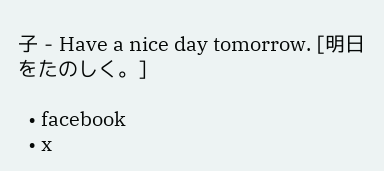子 - Have a nice day tomorrow. [明日をたのしく。]

  • facebook
  • x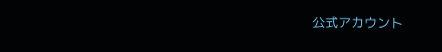公式アカウント